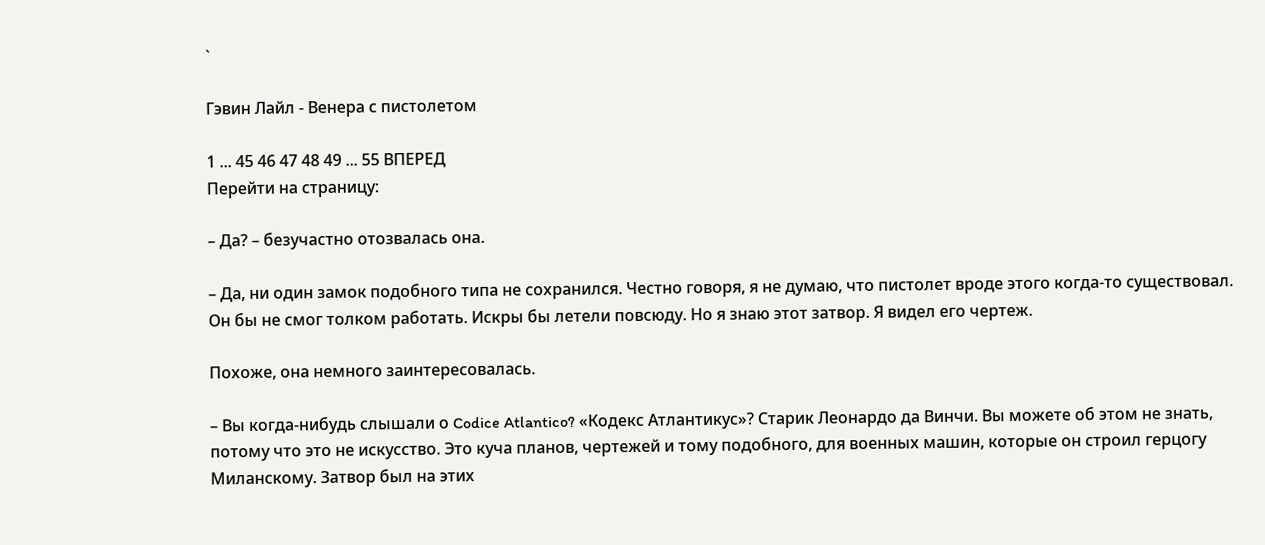`

Гэвин Лайл - Венера с пистолетом

1 ... 45 46 47 48 49 ... 55 ВПЕРЕД
Перейти на страницу:

– Да? – безучастно отозвалась она.

– Да, ни один замок подобного типа не сохранился. Честно говоря, я не думаю, что пистолет вроде этого когда-то существовал. Он бы не смог толком работать. Искры бы летели повсюду. Но я знаю этот затвор. Я видел его чертеж.

Похоже, она немного заинтересовалась.

– Вы когда-нибудь слышали о Codice Atlantico? «Кодекс Атлантикус»? Старик Леонардо да Винчи. Вы можете об этом не знать, потому что это не искусство. Это куча планов, чертежей и тому подобного, для военных машин, которые он строил герцогу Миланскому. Затвор был на этих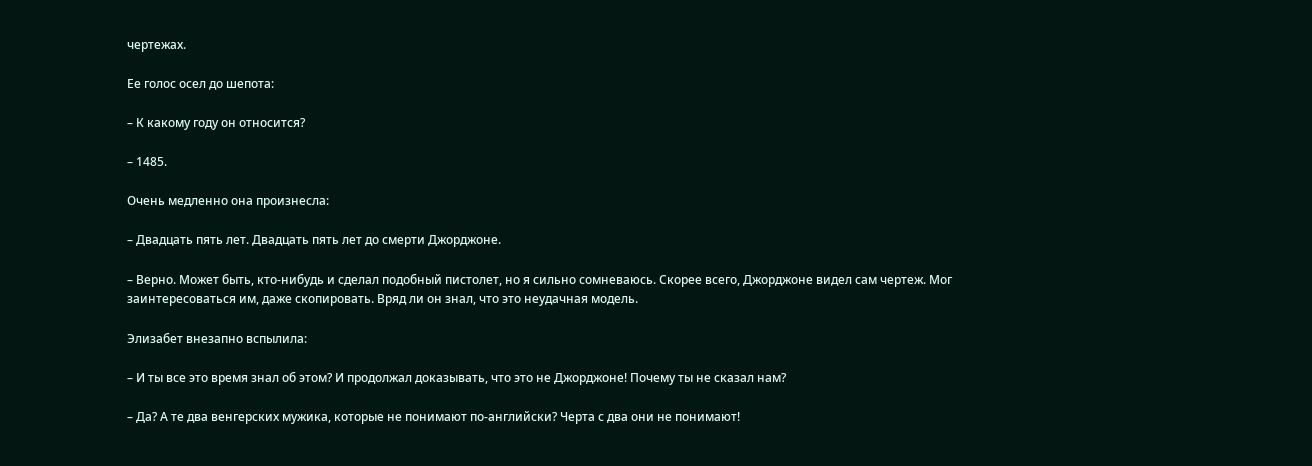чертежах.

Ее голос осел до шепота:

– К какому году он относится?

– 1485.

Очень медленно она произнесла:

– Двадцать пять лет. Двадцать пять лет до смерти Джорджоне.

– Верно. Может быть, кто-нибудь и сделал подобный пистолет, но я сильно сомневаюсь. Скорее всего, Джорджоне видел сам чертеж. Мог заинтересоваться им, даже скопировать. Вряд ли он знал, что это неудачная модель.

Элизабет внезапно вспылила:

– И ты все это время знал об этом? И продолжал доказывать, что это не Джорджоне! Почему ты не сказал нам?

– Да? А те два венгерских мужика, которые не понимают по-английски? Черта с два они не понимают!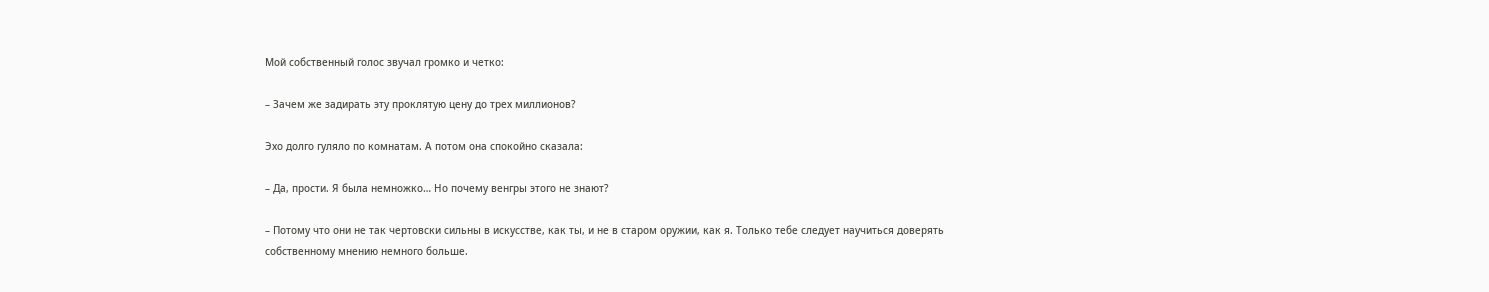Мой собственный голос звучал громко и четко:

– Зачем же задирать эту проклятую цену до трех миллионов?

Эхо долго гуляло по комнатам. А потом она спокойно сказала:

– Да, прости. Я была немножко… Но почему венгры этого не знают?

– Потому что они не так чертовски сильны в искусстве, как ты, и не в старом оружии, как я. Только тебе следует научиться доверять собственному мнению немного больше.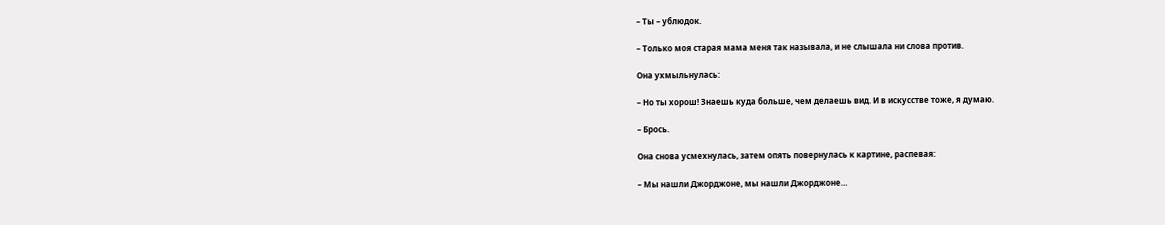– Ты – ублюдок.

– Только моя старая мама меня так называла, и не слышала ни слова против.

Она ухмыльнулась:

– Но ты хорош! Знаешь куда больше, чем делаешь вид. И в искусстве тоже, я думаю.

– Брось.

Она снова усмехнулась, затем опять повернулась к картине, распевая:

– Мы нашли Джорджоне, мы нашли Джорджоне…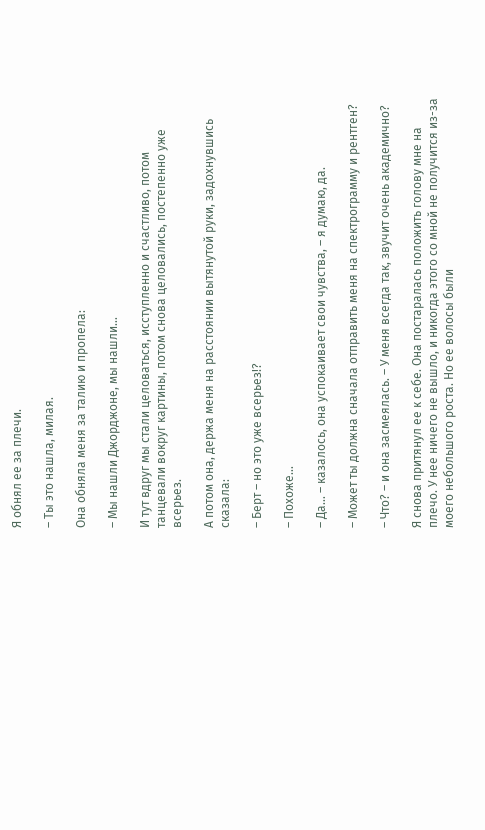Я обнял ее за плечи.

– Ты это нашла, милая.

Она обняла меня за талию и пропела:

– Мы нашли Джорджоне, мы нашли…

И тут вдруг мы стали целоваться, исступленно и счастливо, потом танцевали вокруг картины, потом снова целовались, постепенно уже всерьез.

А потом она, держа меня на расстоянии вытянутой руки, задохнувшись сказала:

– Берт – но это уже всерьез!?

– Похоже…

– Да… – казалось, она успокаивает свои чувства, – я думаю, да.

– Может ты должна сначала отправить меня на спектрограмму и рентген?

– Что? – и она засмеялась. – У меня всегда так, звучит очень академично?

Я снова притянул ее к себе. Она постаралась положить голову мне на плечо. У нее ничего не вышло, и никогда этого со мной не получится из-за моего небольшого роста. Но ее волосы были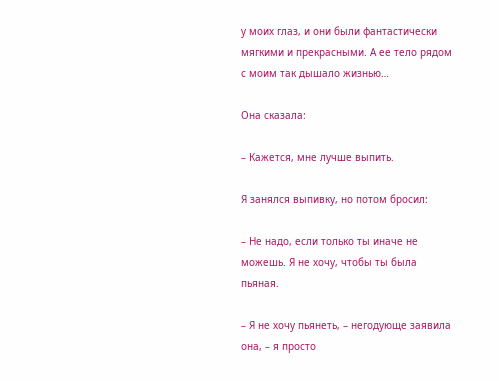у моих глаз, и они были фантастически мягкими и прекрасными. А ее тело рядом с моим так дышало жизнью…

Она сказала:

– Кажется, мне лучше выпить.

Я занялся выпивку, но потом бросил:

– Не надо, если только ты иначе не можешь. Я не хочу, чтобы ты была пьяная.

– Я не хочу пьянеть, – негодующе заявила она, – я просто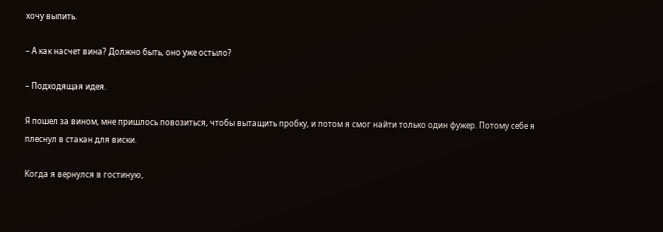хочу выпить.

– А как насчет вина? Должно быть, оно уже остыло?

– Подходящая идея.

Я пошел за вином, мне пришлось повозиться, чтобы вытащить пробку, и потом я смог найти только один фужер. Потому себе я плеснул в стакан для виски.

Когда я вернулся в гостиную,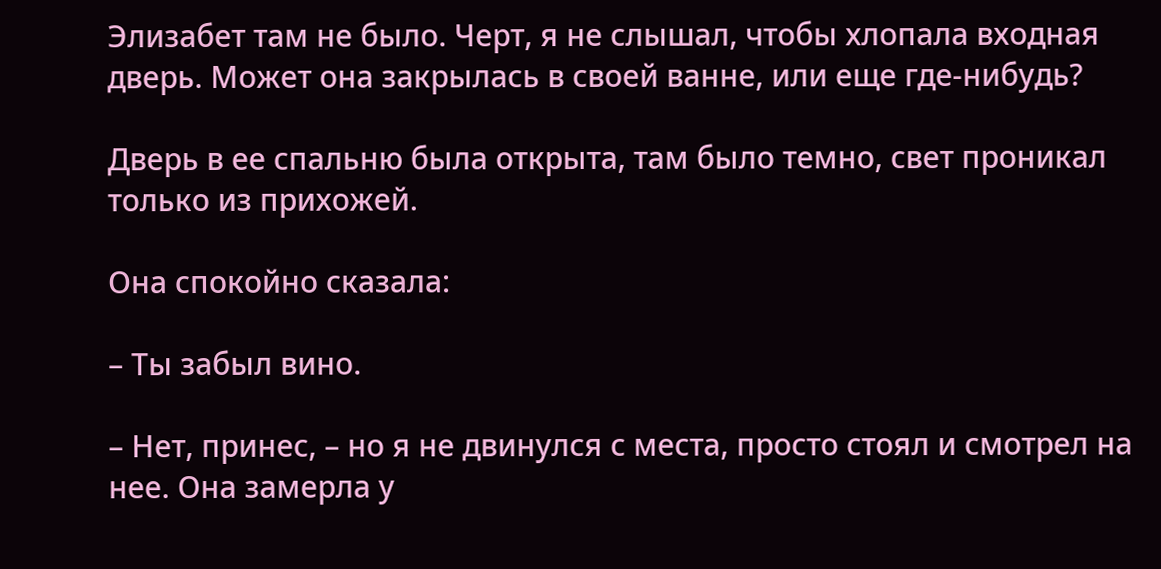Элизабет там не было. Черт, я не слышал, чтобы хлопала входная дверь. Может она закрылась в своей ванне, или еще где-нибудь?

Дверь в ее спальню была открыта, там было темно, свет проникал только из прихожей.

Она спокойно сказала:

– Ты забыл вино.

– Нет, принес, – но я не двинулся с места, просто стоял и смотрел на нее. Она замерла у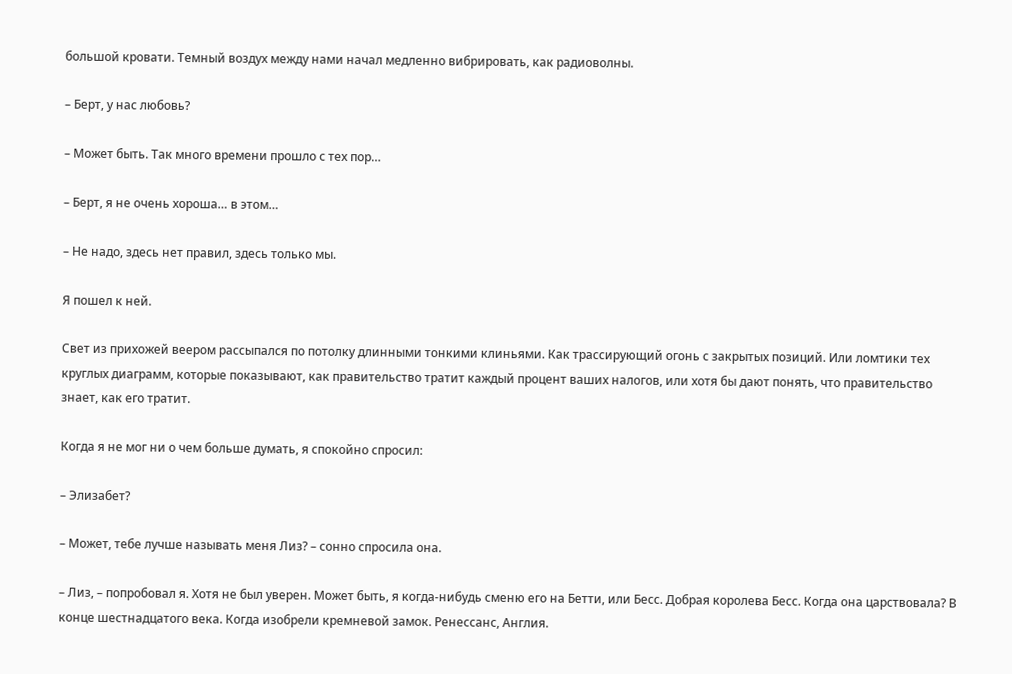большой кровати. Темный воздух между нами начал медленно вибрировать, как радиоволны.

– Берт, у нас любовь?

– Может быть. Так много времени прошло с тех пор…

– Берт, я не очень хороша… в этом…

– Не надо, здесь нет правил, здесь только мы.

Я пошел к ней.

Свет из прихожей веером рассыпался по потолку длинными тонкими клиньями. Как трассирующий огонь с закрытых позиций. Или ломтики тех круглых диаграмм, которые показывают, как правительство тратит каждый процент ваших налогов, или хотя бы дают понять, что правительство знает, как его тратит.

Когда я не мог ни о чем больше думать, я спокойно спросил:

– Элизабет?

– Может, тебе лучше называть меня Лиз? – сонно спросила она.

– Лиз, – попробовал я. Хотя не был уверен. Может быть, я когда-нибудь сменю его на Бетти, или Бесс. Добрая королева Бесс. Когда она царствовала? В конце шестнадцатого века. Когда изобрели кремневой замок. Ренессанс, Англия.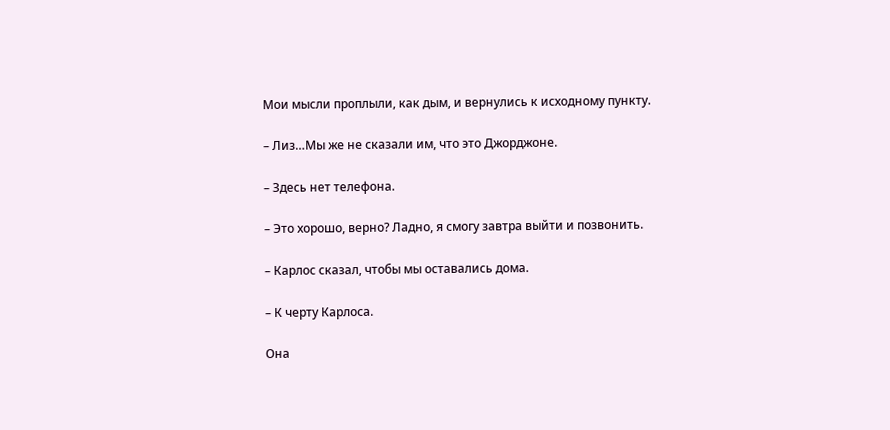Мои мысли проплыли, как дым, и вернулись к исходному пункту.

– Лиз…Мы же не сказали им, что это Джорджоне.

– Здесь нет телефона.

– Это хорошо, верно? Ладно, я смогу завтра выйти и позвонить.

– Карлос сказал, чтобы мы оставались дома.

– К черту Карлоса.

Она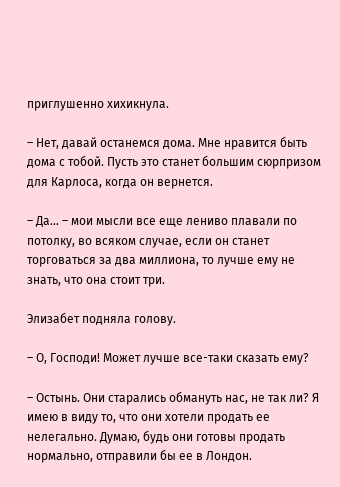приглушенно хихикнула.

– Нет, давай останемся дома. Мне нравится быть дома с тобой. Пусть это станет большим сюрпризом для Карлоса, когда он вернется.

– Да… – мои мысли все еще лениво плавали по потолку, во всяком случае, если он станет торговаться за два миллиона, то лучше ему не знать, что она стоит три.

Элизабет подняла голову.

– О, Господи! Может лучше все-таки сказать ему?

– Остынь. Они старались обмануть нас, не так ли? Я имею в виду то, что они хотели продать ее нелегально. Думаю, будь они готовы продать нормально, отправили бы ее в Лондон.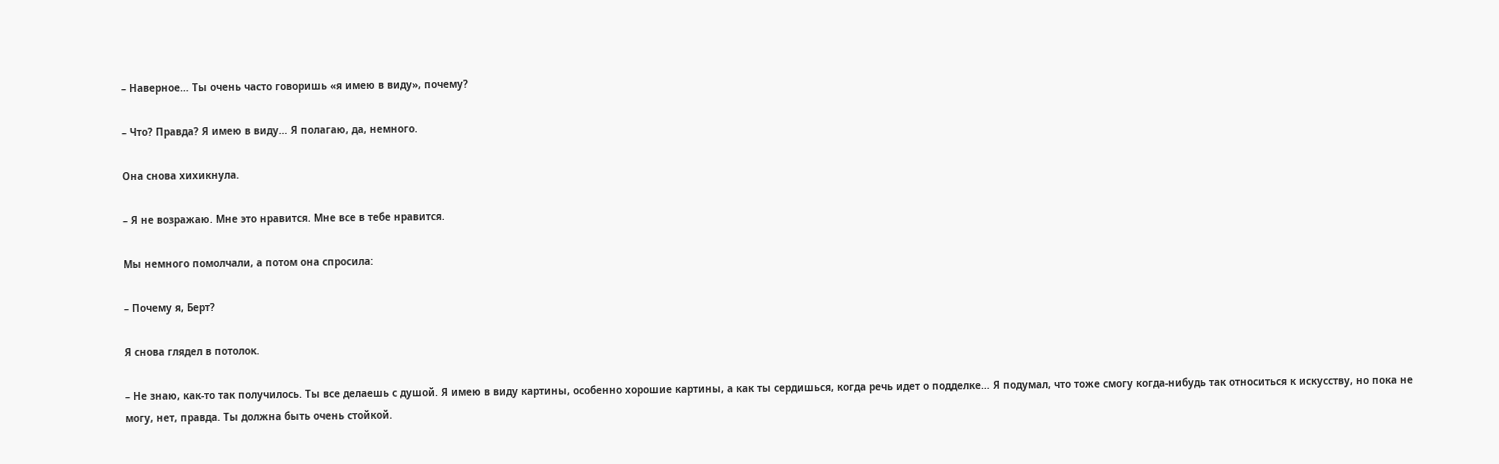– Наверное… Ты очень часто говоришь «я имею в виду», почему?

– Что? Правда? Я имею в виду… Я полагаю, да, немного.

Она снова хихикнула.

– Я не возражаю. Мне это нравится. Мне все в тебе нравится.

Мы немного помолчали, а потом она спросила:

– Почему я, Берт?

Я снова глядел в потолок.

– Не знаю, как-то так получилось. Ты все делаешь с душой. Я имею в виду картины, особенно хорошие картины, а как ты сердишься, когда речь идет о подделке… Я подумал, что тоже смогу когда-нибудь так относиться к искусству, но пока не могу, нет, правда. Ты должна быть очень стойкой.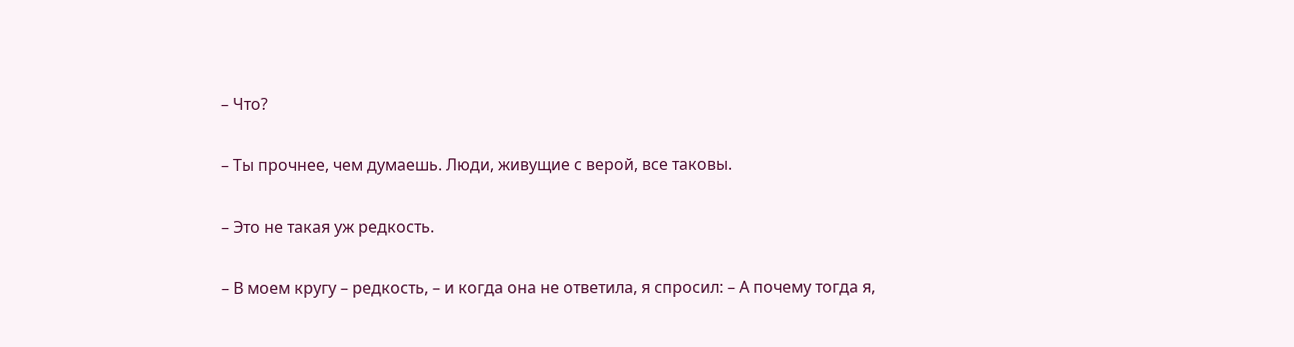– Что?

– Ты прочнее, чем думаешь. Люди, живущие с верой, все таковы.

– Это не такая уж редкость.

– В моем кругу – редкость, – и когда она не ответила, я спросил: – А почему тогда я,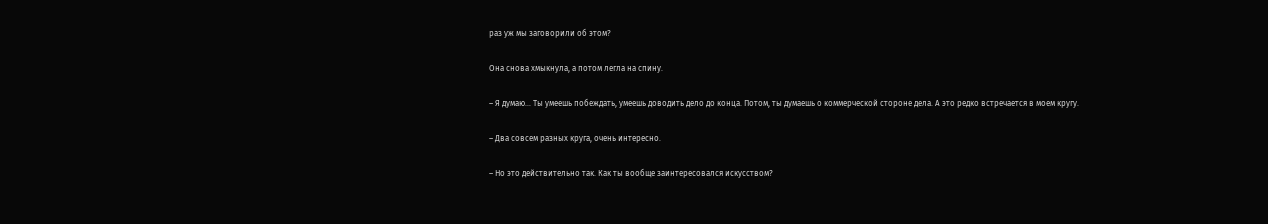раз уж мы заговорили об этом?

Она снова хмыкнула, а потом легла на спину.

– Я думаю… Ты умеешь побеждать, умеешь доводить дело до конца. Потом, ты думаешь о коммерческой стороне дела. А это редко встречается в моем кругу.

– Два совсем разных круга, очень интересно.

– Но это действительно так. Как ты вообще заинтересовался искусством?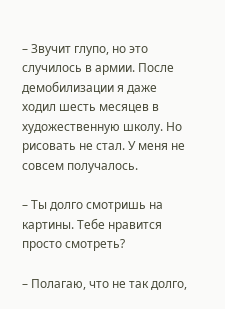– Звучит глупо, но это случилось в армии. После демобилизации я даже ходил шесть месяцев в художественную школу. Но рисовать не стал. У меня не совсем получалось.

– Ты долго смотришь на картины. Тебе нравится просто смотреть?

– Полагаю, что не так долго,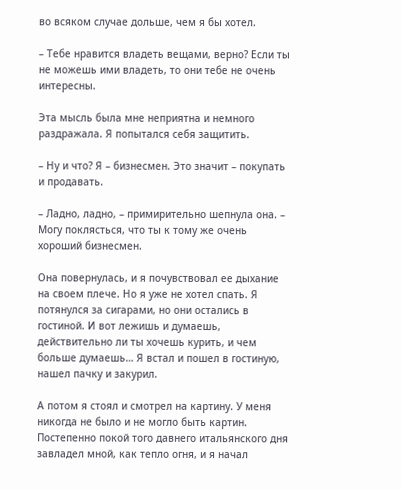во всяком случае дольше, чем я бы хотел.

– Тебе нравится владеть вещами, верно? Если ты не можешь ими владеть, то они тебе не очень интересны.

Эта мысль была мне неприятна и немного раздражала. Я попытался себя защитить.

– Ну и что? Я – бизнесмен. Это значит – покупать и продавать.

– Ладно, ладно, – примирительно шепнула она. – Могу поклясться, что ты к тому же очень хороший бизнесмен.

Она повернулась, и я почувствовал ее дыхание на своем плече. Но я уже не хотел спать. Я потянулся за сигарами, но они остались в гостиной. И вот лежишь и думаешь, действительно ли ты хочешь курить, и чем больше думаешь… Я встал и пошел в гостиную, нашел пачку и закурил.

А потом я стоял и смотрел на картину. У меня никогда не было и не могло быть картин. Постепенно покой того давнего итальянского дня завладел мной, как тепло огня, и я начал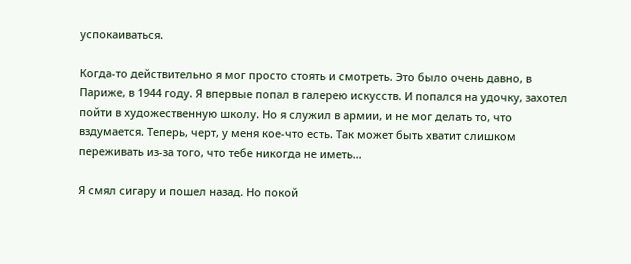успокаиваться.

Когда-то действительно я мог просто стоять и смотреть. Это было очень давно, в Париже, в 1944 году. Я впервые попал в галерею искусств. И попался на удочку, захотел пойти в художественную школу. Но я служил в армии, и не мог делать то, что вздумается. Теперь, черт, у меня кое-что есть. Так может быть хватит слишком переживать из-за того, что тебе никогда не иметь…

Я смял сигару и пошел назад. Но покой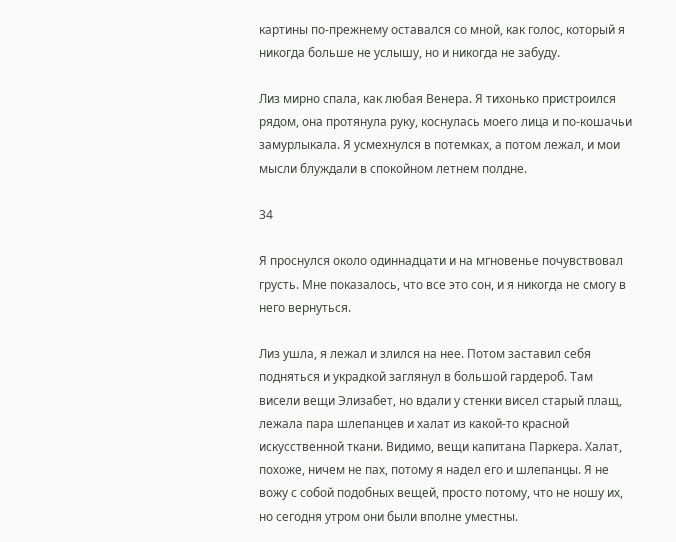картины по-прежнему оставался со мной, как голос, который я никогда больше не услышу, но и никогда не забуду.

Лиз мирно спала, как любая Венера. Я тихонько пристроился рядом, она протянула руку, коснулась моего лица и по-кошачьи замурлыкала. Я усмехнулся в потемках, а потом лежал, и мои мысли блуждали в спокойном летнем полдне.

34

Я проснулся около одиннадцати и на мгновенье почувствовал грусть. Мне показалось, что все это сон, и я никогда не смогу в него вернуться.

Лиз ушла, я лежал и злился на нее. Потом заставил себя подняться и украдкой заглянул в большой гардероб. Там висели вещи Элизабет, но вдали у стенки висел старый плащ, лежала пара шлепанцев и халат из какой-то красной искусственной ткани. Видимо, вещи капитана Паркера. Халат, похоже, ничем не пах, потому я надел его и шлепанцы. Я не вожу с собой подобных вещей, просто потому, что не ношу их, но сегодня утром они были вполне уместны.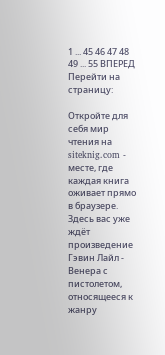1 ... 45 46 47 48 49 ... 55 ВПЕРЕД
Перейти на страницу:

Откройте для себя мир чтения на siteknig.com - месте, где каждая книга оживает прямо в браузере. Здесь вас уже ждёт произведение Гэвин Лайл - Венера с пистолетом, относящееся к жанру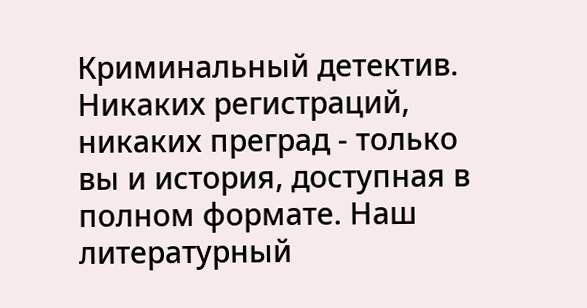Криминальный детектив. Никаких регистраций, никаких преград - только вы и история, доступная в полном формате. Наш литературный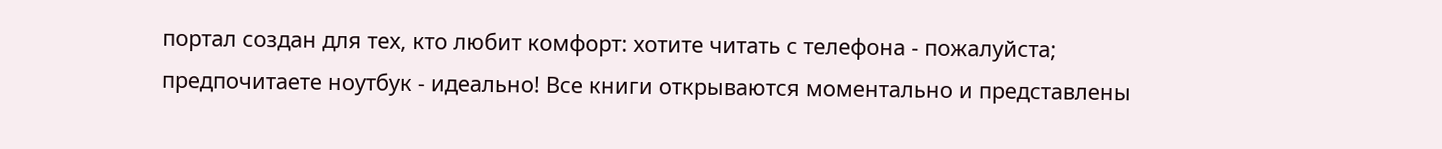портал создан для тех, кто любит комфорт: хотите читать с телефона - пожалуйста; предпочитаете ноутбук - идеально! Все книги открываются моментально и представлены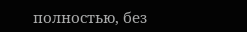полностью, без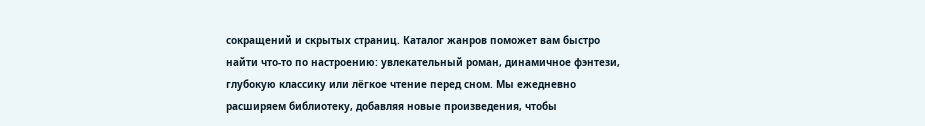сокращений и скрытых страниц. Каталог жанров поможет вам быстро найти что-то по настроению: увлекательный роман, динамичное фэнтези, глубокую классику или лёгкое чтение перед сном. Мы ежедневно расширяем библиотеку, добавляя новые произведения, чтобы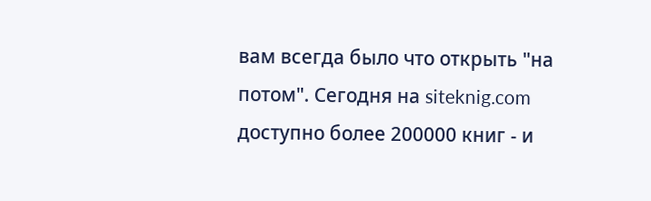вам всегда было что открыть "на потом". Сегодня на siteknig.com доступно более 200000 книг - и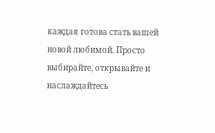каждая готова стать вашей новой любимой. Просто выбирайте, открывайте и наслаждайтесь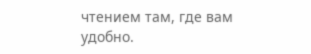чтением там, где вам удобно.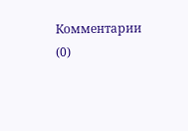Комментарии (0)